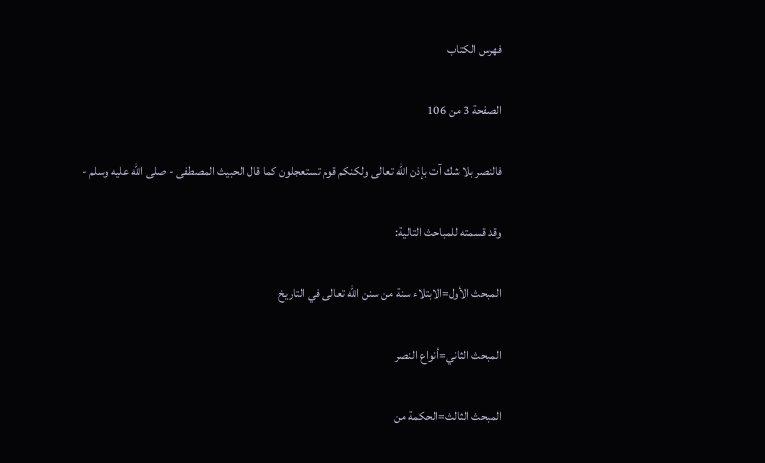فهرس الكتاب

الصفحة 3 من 106

فالنصر بلا شك آت بإذن الله تعالى ولكنكم قوم تستعجلون كما قال الحبيث المصطفى - صلى الله عليه وسلم -

وقد قسمته للمباحث التالية:

المبحث الأول=الابتلاء سنة من سنن الله تعالى في التاريخ

المبحث الثاني=أنواع النصر

المبحث الثالث=الحكمة من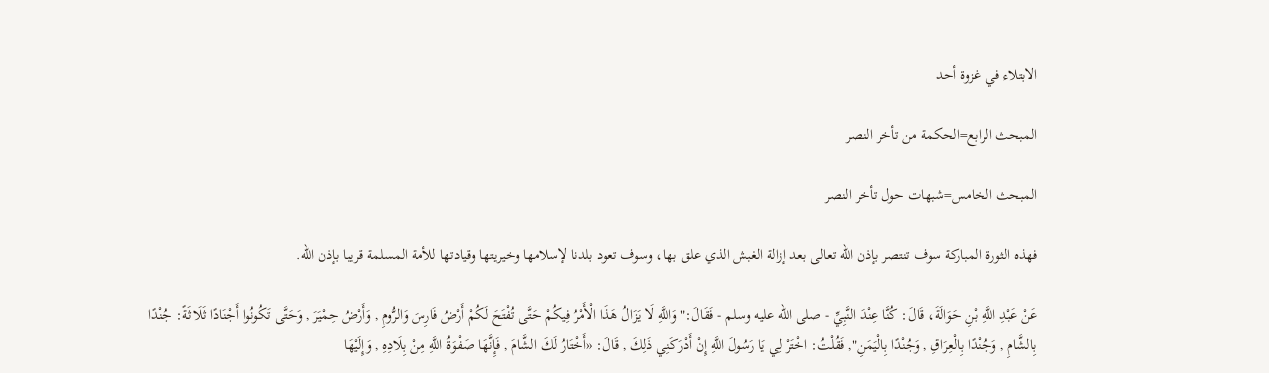الابتلاء في غزوة أحد

المبحث الرابع=الحكمة من تأخر النصر

المبحث الخامس=شبهات حول تأخر النصر

فهذه الثورة المباركة سوف تنتصر بإذن الله تعالى بعد إزالة الغبش الذي علق بها، وسوف تعود بلدنا لإسلامها وخيريتها وقيادتها للأمة المسلمة قريبا بإذن الله.

عَنْ عَبْدِ اللَّهِ بْنِ حَوَالَةَ، قَالَ: كُنَّا عِنْدَ النَّبِيِّ - صلى الله عليه وسلم - فَقَالَ:"وَاللَّهِ لَا يَزَالُ هَذَا الْأَمْرُ فِيكُمْ حَتَّى تُفْتَحَ لَكُمْ أَرْضُ فَارِسَ وَالرُّومِ , وَأَرْضُ حِمْيَرَ , وَحَتَّى تَكُونُوا أَجْنَادًا ثَلَاثَةً: جُنْدًا بِالشَّامِ , وَجُنْدًا بِالْعِرَاقِ , وَجُنْدًا بِالْيَمَنِ", فَقُلْتُ: اخْتَرْ لِي يَا رَسُولَ اللَّهِ إِنْ أَدْرَكَنِي ذَلِكَ , قَالَ: «أَخْتَارُ لَكَ الشَّامَ , فَإِنَّهَا صَفْوَةُ اللَّهِ مِنْ بِلَادِهِ , وَإِلَيْهَا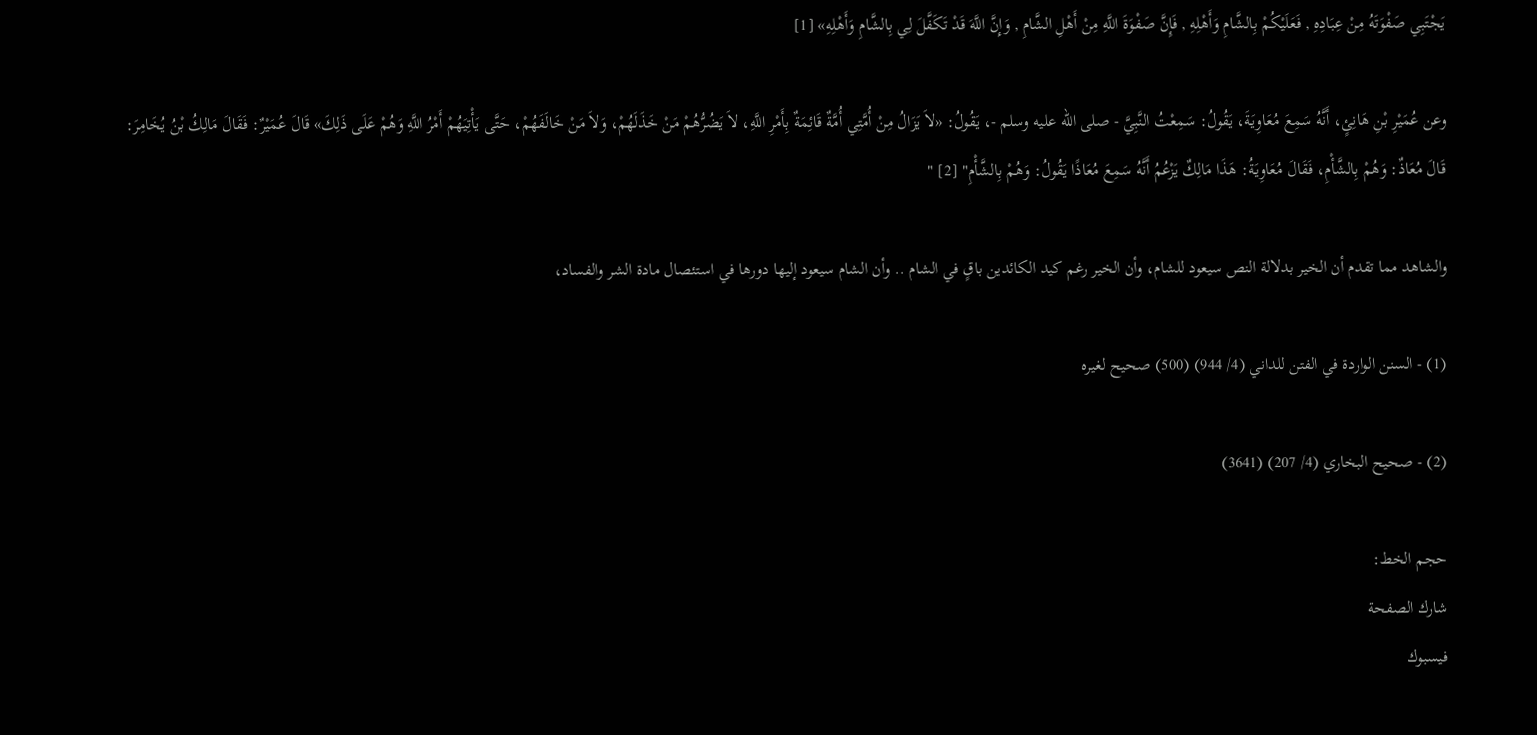يَجْتَبِي صَفْوَتَهُ مِنْ عِبَادِهِ , فَعَلَيْكُمْ بِالشَّامِ وَأَهْلِهِ , فَإِنَّ صَفْوَةَ اللَّهِ مِنْ أَهْلِ الشَّامِ , وَإِنَّ اللَّهَ قَدْ تَكَفَّلَ لِي بِالشَّامِ وَأَهْلِهِ» [1]

وعن عُمَيْرِ بْنِ هَانِئٍ، أَنَّهُ سَمِعَ مُعَاوِيَةَ، يَقُولُ: سَمِعْتُ النَّبِيَّ - صلى الله عليه وسلم -، يَقُولُ: «لاَ يَزَالُ مِنْ أُمَّتِي أُمَّةٌ قَائِمَةٌ بِأَمْرِ اللَّهِ، لاَ يَضُرُّهُمْ مَنْ خَذَلَهُمْ، وَلاَ مَنْ خَالَفَهُمْ، حَتَّى يَأْتِيَهُمْ أَمْرُ اللَّهِ وَهُمْ عَلَى ذَلِكَ» قَالَ عُمَيْرٌ: فَقَالَ مَالِكُ بْنُ يُخَامِرَ: قَالَ مُعَاذٌ: وَهُمْ بِالشَّأْمِ، فَقَالَ مُعَاوِيَةُ: هَذَا مَالِكٌ يَزْعُمُ أَنَّهُ سَمِعَ مُعَاذًا يَقُولُ: وَهُمْ بِالشَّأْمِ" [2] "

والشاهد مما تقدم أن الخير بدلالة النص سيعود للشام، وأن الخير رغم كيد الكائدين باقٍ في الشام .. وأن الشام سيعود إليها دورها في استئصال مادة الشر والفساد،

(1) - السنن الواردة في الفتن للداني (4/ 944) (500) صحيح لغيره

(2) - صحيح البخاري (4/ 207) (3641)

حجم الخط:
شارك الصفحة
فيسبوك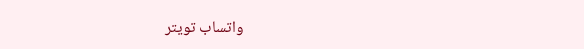واتساب تويتر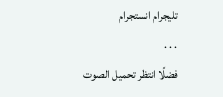تليجرام انستجرام
. . .
فضلًا انتظر تحميل الصوت